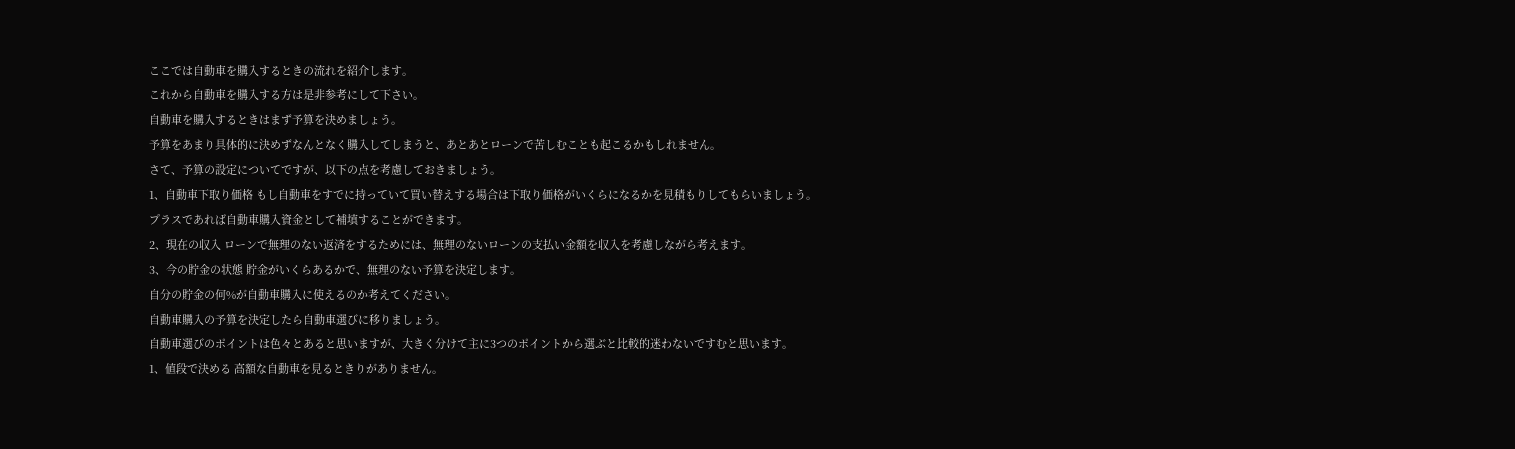ここでは自動車を購入するときの流れを紹介します。
これから自動車を購入する方は是非参考にして下さい。
自動車を購入するときはまず予算を決めましょう。
予算をあまり具体的に決めずなんとなく購入してしまうと、あとあとローンで苦しむことも起こるかもしれません。
さて、予算の設定についてですが、以下の点を考慮しておきましょう。
1、自動車下取り価格 もし自動車をすでに持っていて買い替えする場合は下取り価格がいくらになるかを見積もりしてもらいましょう。
プラスであれば自動車購入資金として補填することができます。
2、現在の収入 ローンで無理のない返済をするためには、無理のないローンの支払い金額を収入を考慮しながら考えます。
3、今の貯金の状態 貯金がいくらあるかで、無理のない予算を決定します。
自分の貯金の何%が自動車購入に使えるのか考えてください。
自動車購入の予算を決定したら自動車選びに移りましょう。
自動車選びのポイントは色々とあると思いますが、大きく分けて主に3つのポイントから選ぶと比較的迷わないですむと思います。
1、値段で決める 高額な自動車を見るときりがありません。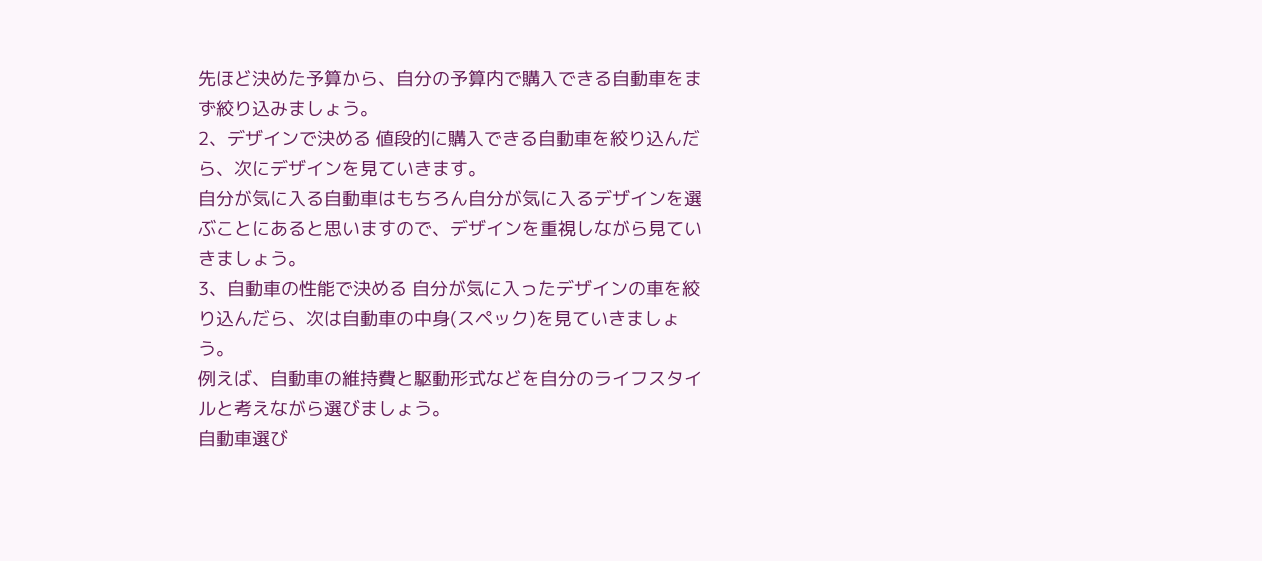先ほど決めた予算から、自分の予算内で購入できる自動車をまず絞り込みましょう。
2、デザインで決める 値段的に購入できる自動車を絞り込んだら、次にデザインを見ていきます。
自分が気に入る自動車はもちろん自分が気に入るデザインを選ぶことにあると思いますので、デザインを重視しながら見ていきましょう。
3、自動車の性能で決める 自分が気に入ったデザインの車を絞り込んだら、次は自動車の中身(スペック)を見ていきましょう。
例えば、自動車の維持費と駆動形式などを自分のライフスタイルと考えながら選びましょう。
自動車選び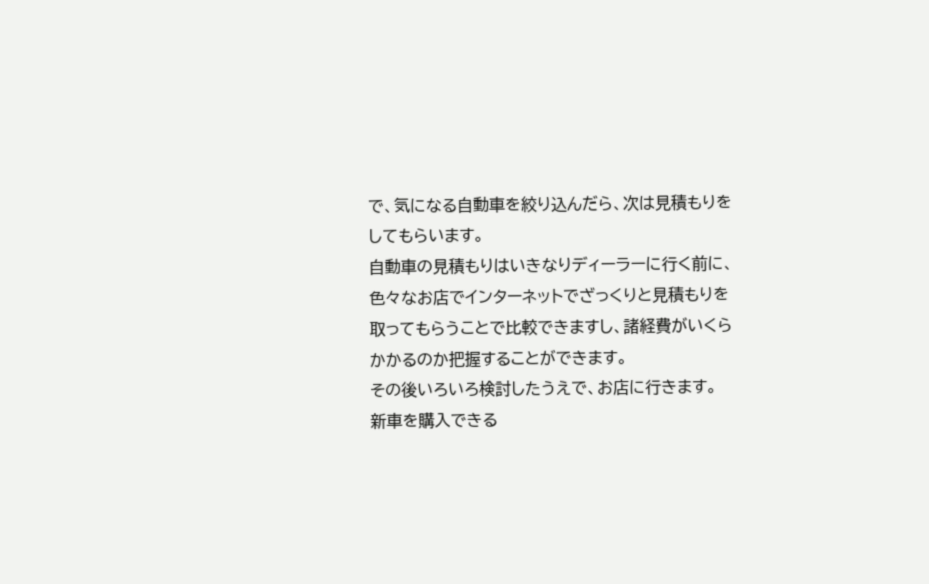で、気になる自動車を絞り込んだら、次は見積もりをしてもらいます。
自動車の見積もりはいきなりディーラーに行く前に、色々なお店でインターネットでざっくりと見積もりを取ってもらうことで比較できますし、諸経費がいくらかかるのか把握することができます。
その後いろいろ検討したうえで、お店に行きます。
新車を購入できる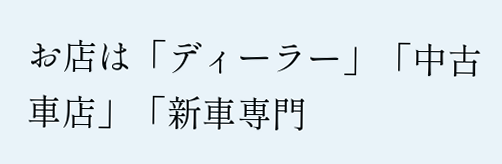お店は「ディーラー」「中古車店」「新車専門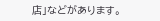店」などがあります。